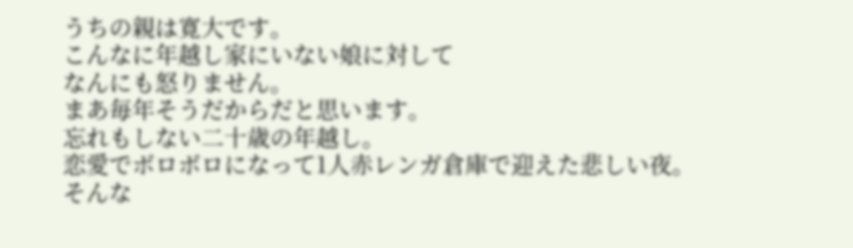うちの親は寛大です。
こんなに年越し家にいない娘に対して
なんにも怒りません。
まあ毎年そうだからだと思います。
忘れもしない二十歳の年越し。
恋愛でボロボロになって1人赤レンガ倉庫で迎えた悲しい夜。
そんな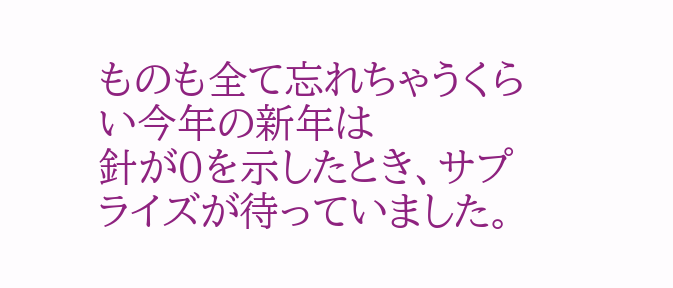ものも全て忘れちゃうくらい今年の新年は
針が0を示したとき、サプライズが待っていました。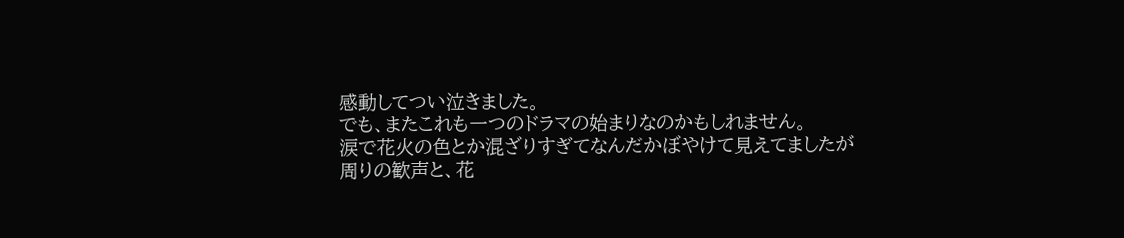感動してつい泣きました。
でも、またこれも一つのドラマの始まりなのかもしれません。
涙で花火の色とか混ざりすぎてなんだかぼやけて見えてましたが
周りの歓声と、花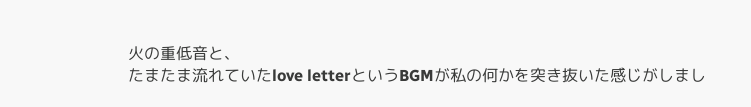火の重低音と、
たまたま流れていたlove letterというBGMが私の何かを突き抜いた感じがしまし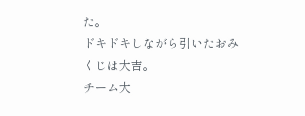た。
ドキドキしながら引いたおみくじは大吉。
チーム大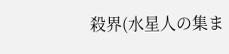殺界(水星人の集ま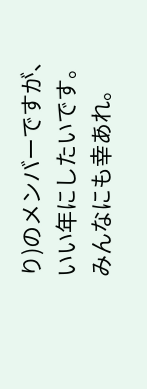り)のメンバーですが、
いい年にしたいです。
みんなにも幸あれ。